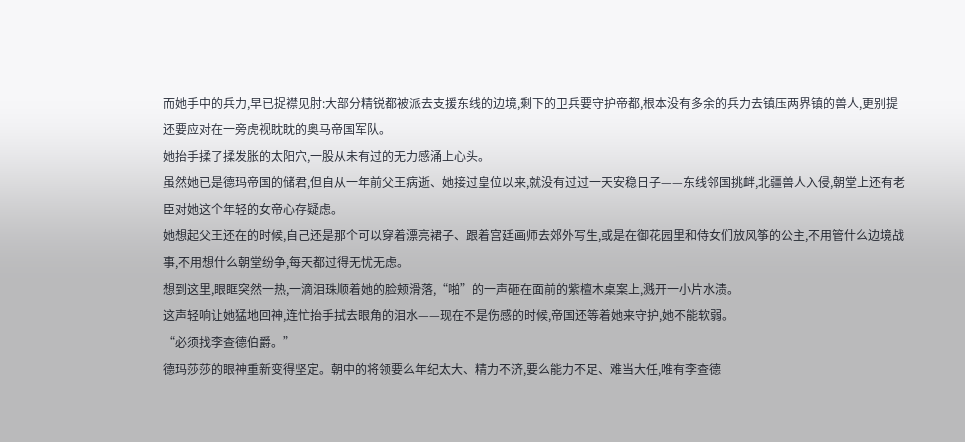而她手中的兵力,早已捉襟见肘:大部分精锐都被派去支援东线的边境,剩下的卫兵要守护帝都,根本没有多余的兵力去镇压两界镇的兽人,更别提还要应对在一旁虎视眈眈的奥马帝国军队。
她抬手揉了揉发胀的太阳穴,一股从未有过的无力感涌上心头。
虽然她已是德玛帝国的储君,但自从一年前父王病逝、她接过皇位以来,就没有过过一天安稳日子——东线邻国挑衅,北疆兽人入侵,朝堂上还有老臣对她这个年轻的女帝心存疑虑。
她想起父王还在的时候,自己还是那个可以穿着漂亮裙子、跟着宫廷画师去郊外写生,或是在御花园里和侍女们放风筝的公主,不用管什么边境战事,不用想什么朝堂纷争,每天都过得无忧无虑。
想到这里,眼眶突然一热,一滴泪珠顺着她的脸颊滑落,“啪”的一声砸在面前的紫檀木桌案上,溅开一小片水渍。
这声轻响让她猛地回神,连忙抬手拭去眼角的泪水——现在不是伤感的时候,帝国还等着她来守护,她不能软弱。
“必须找李查德伯爵。”
德玛莎莎的眼神重新变得坚定。朝中的将领要么年纪太大、精力不济,要么能力不足、难当大任,唯有李查德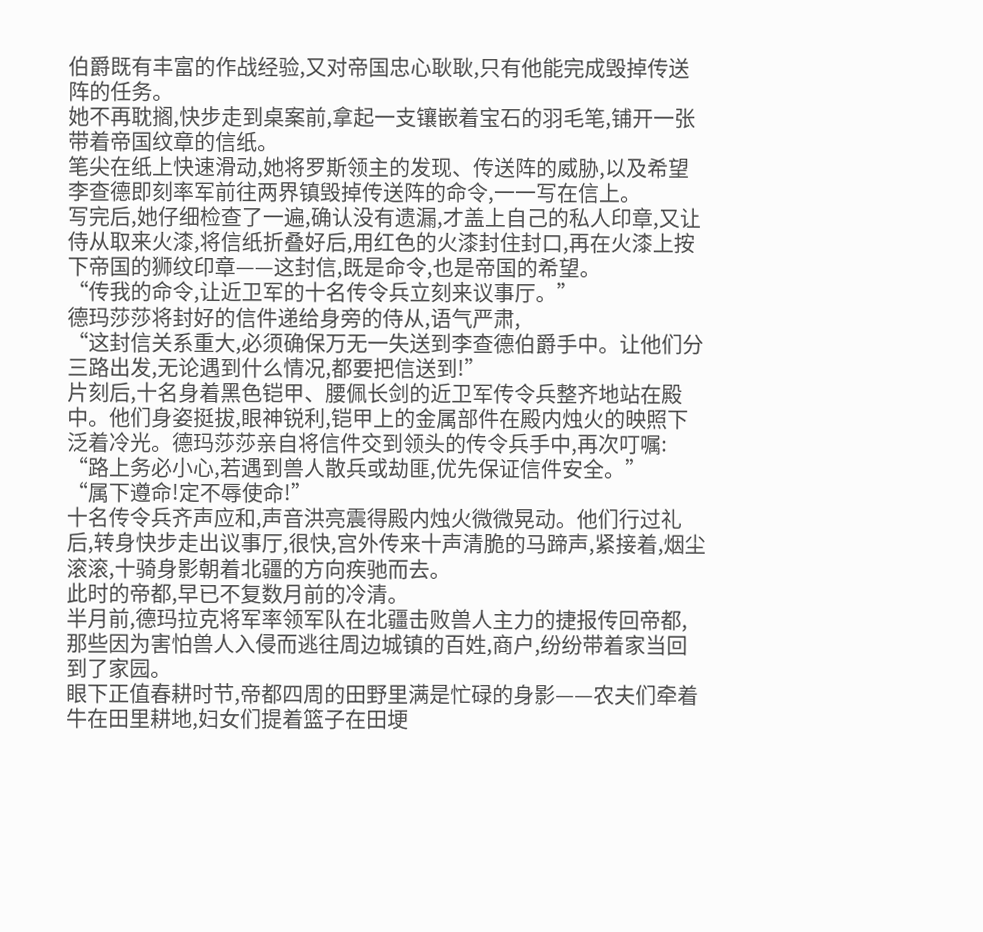伯爵既有丰富的作战经验,又对帝国忠心耿耿,只有他能完成毁掉传送阵的任务。
她不再耽搁,快步走到桌案前,拿起一支镶嵌着宝石的羽毛笔,铺开一张带着帝国纹章的信纸。
笔尖在纸上快速滑动,她将罗斯领主的发现、传送阵的威胁,以及希望李查德即刻率军前往两界镇毁掉传送阵的命令,一一写在信上。
写完后,她仔细检查了一遍,确认没有遗漏,才盖上自己的私人印章,又让侍从取来火漆,将信纸折叠好后,用红色的火漆封住封口,再在火漆上按下帝国的狮纹印章——这封信,既是命令,也是帝国的希望。
“传我的命令,让近卫军的十名传令兵立刻来议事厅。”
德玛莎莎将封好的信件递给身旁的侍从,语气严肃,
“这封信关系重大,必须确保万无一失送到李查德伯爵手中。让他们分三路出发,无论遇到什么情况,都要把信送到!”
片刻后,十名身着黑色铠甲、腰佩长剑的近卫军传令兵整齐地站在殿中。他们身姿挺拔,眼神锐利,铠甲上的金属部件在殿内烛火的映照下泛着冷光。德玛莎莎亲自将信件交到领头的传令兵手中,再次叮嘱:
“路上务必小心,若遇到兽人散兵或劫匪,优先保证信件安全。”
“属下遵命!定不辱使命!”
十名传令兵齐声应和,声音洪亮震得殿内烛火微微晃动。他们行过礼后,转身快步走出议事厅,很快,宫外传来十声清脆的马蹄声,紧接着,烟尘滚滚,十骑身影朝着北疆的方向疾驰而去。
此时的帝都,早已不复数月前的冷清。
半月前,德玛拉克将军率领军队在北疆击败兽人主力的捷报传回帝都,那些因为害怕兽人入侵而逃往周边城镇的百姓,商户,纷纷带着家当回到了家园。
眼下正值春耕时节,帝都四周的田野里满是忙碌的身影——农夫们牵着牛在田里耕地,妇女们提着篮子在田埂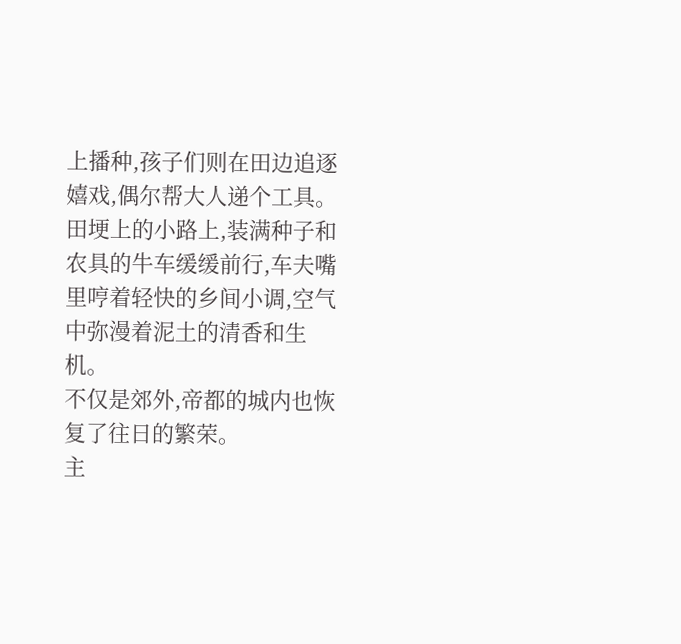上播种,孩子们则在田边追逐嬉戏,偶尔帮大人递个工具。
田埂上的小路上,装满种子和农具的牛车缓缓前行,车夫嘴里哼着轻快的乡间小调,空气中弥漫着泥土的清香和生机。
不仅是郊外,帝都的城内也恢复了往日的繁荣。
主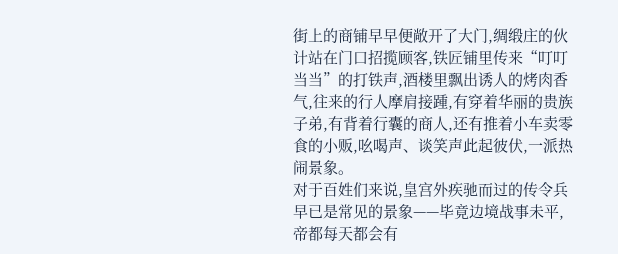街上的商铺早早便敞开了大门,绸缎庄的伙计站在门口招揽顾客,铁匠铺里传来“叮叮当当”的打铁声,酒楼里飘出诱人的烤肉香气,往来的行人摩肩接踵,有穿着华丽的贵族子弟,有背着行囊的商人,还有推着小车卖零食的小贩,吆喝声、谈笑声此起彼伏,一派热闹景象。
对于百姓们来说,皇宫外疾驰而过的传令兵早已是常见的景象——毕竟边境战事未平,帝都每天都会有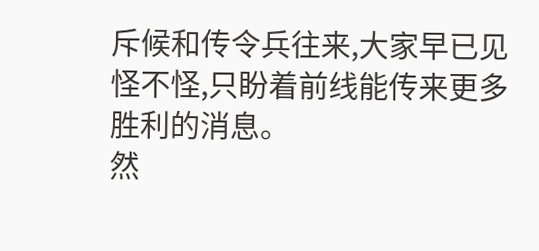斥候和传令兵往来,大家早已见怪不怪,只盼着前线能传来更多胜利的消息。
然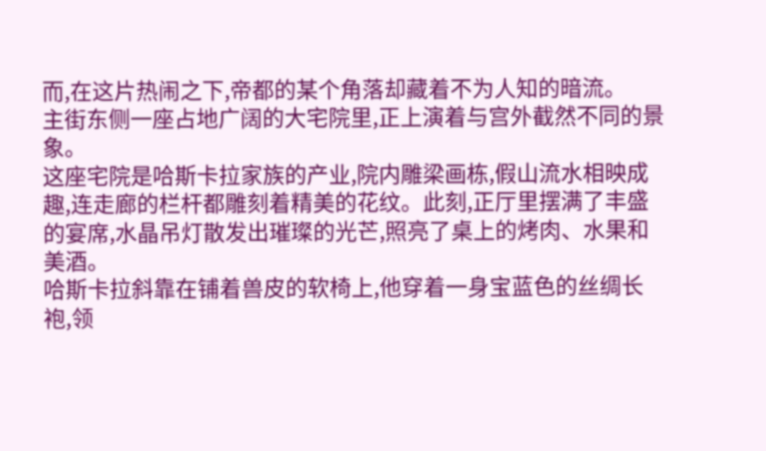而,在这片热闹之下,帝都的某个角落却藏着不为人知的暗流。
主街东侧一座占地广阔的大宅院里,正上演着与宫外截然不同的景象。
这座宅院是哈斯卡拉家族的产业,院内雕梁画栋,假山流水相映成趣,连走廊的栏杆都雕刻着精美的花纹。此刻,正厅里摆满了丰盛的宴席,水晶吊灯散发出璀璨的光芒,照亮了桌上的烤肉、水果和美酒。
哈斯卡拉斜靠在铺着兽皮的软椅上,他穿着一身宝蓝色的丝绸长袍,领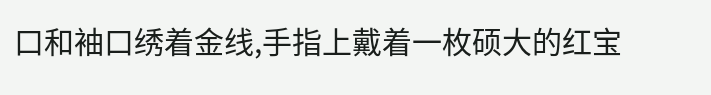口和袖口绣着金线,手指上戴着一枚硕大的红宝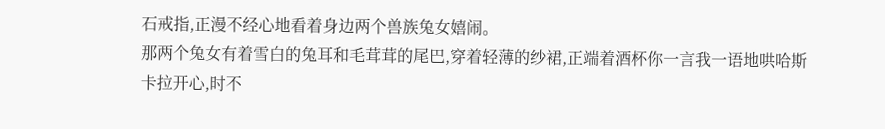石戒指,正漫不经心地看着身边两个兽族兔女嬉闹。
那两个兔女有着雪白的兔耳和毛茸茸的尾巴,穿着轻薄的纱裙,正端着酒杯你一言我一语地哄哈斯卡拉开心,时不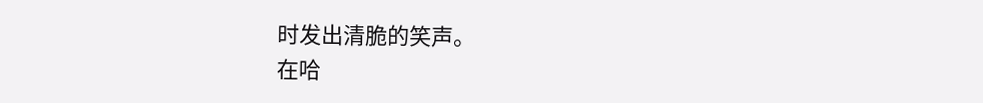时发出清脆的笑声。
在哈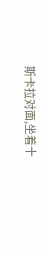斯卡拉对面,坐着十